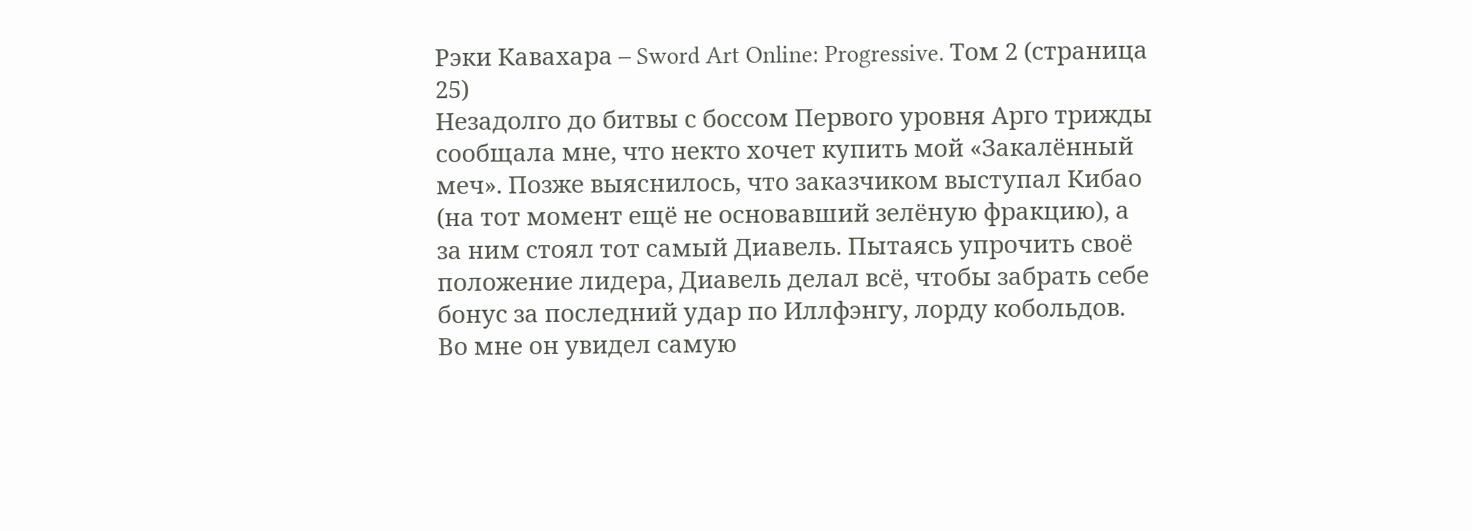Рэки Кавахара – Sword Art Online: Progressive. Том 2 (страница 25)
Незадолго до битвы с боссом Первого уровня Арго трижды сообщала мне, что некто хочет купить мой «Закалённый меч». Позже выяснилось, что заказчиком выступал Кибао (на тот момент ещё не основавший зелёную фракцию), а за ним стоял тот самый Диавель. Пытаясь упрочить своё положение лидера, Диавель делал всё, чтобы забрать себе бонус за последний удар по Иллфэнгу, лорду кобольдов. Во мне он увидел самую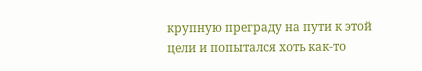крупную преграду на пути к этой цели и попытался хоть как-то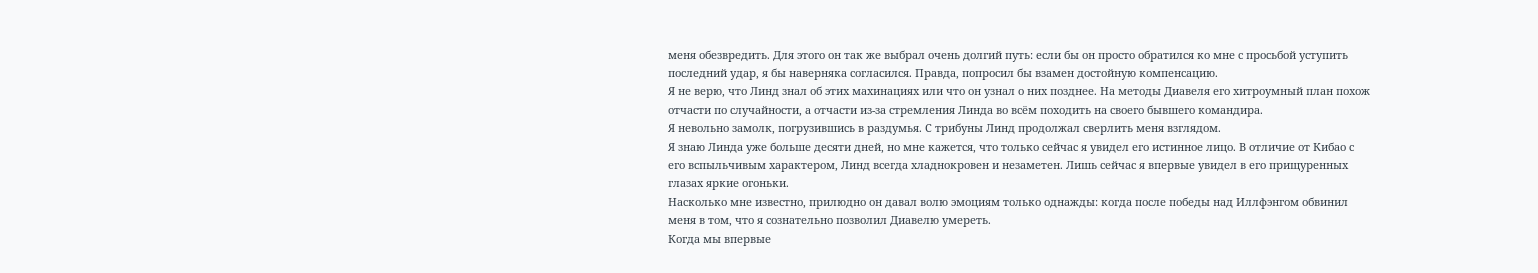меня обезвредить. Для этого он так же выбрал очень долгий путь: если бы он просто обратился ко мне с просьбой уступить последний удар, я бы наверняка согласился. Правда, попросил бы взамен достойную компенсацию.
Я не верю, что Линд знал об этих махинациях или что он узнал о них позднее. На методы Диавеля его хитроумный план похож отчасти по случайности, а отчасти из-за стремления Линда во всём походить на своего бывшего командира.
Я невольно замолк, погрузившись в раздумья. С трибуны Линд продолжал сверлить меня взглядом.
Я знаю Линда уже больше десяти дней, но мне кажется, что только сейчас я увидел его истинное лицо. В отличие от Кибао с его вспыльчивым характером, Линд всегда хладнокровен и незаметен. Лишь сейчас я впервые увидел в его прищуренных глазах яркие огоньки.
Насколько мне известно, прилюдно он давал волю эмоциям только однажды: когда после победы над Иллфэнгом обвинил меня в том, что я сознательно позволил Диавелю умереть.
Когда мы впервые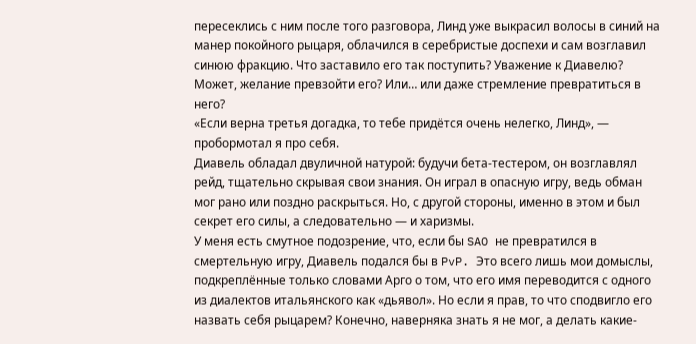пересеклись с ним после того разговора, Линд уже выкрасил волосы в синий на манер покойного рыцаря, облачился в серебристые доспехи и сам возглавил синюю фракцию. Что заставило его так поступить? Уважение к Диавелю? Может, желание превзойти его? Или… или даже стремление превратиться в него?
«Если верна третья догадка, то тебе придётся очень нелегко, Линд», — пробормотал я про себя.
Диавель обладал двуличной натурой: будучи бета-тестером, он возглавлял рейд, тщательно скрывая свои знания. Он играл в опасную игру, ведь обман мог рано или поздно раскрыться. Но, с другой стороны, именно в этом и был секрет его силы, а следовательно — и харизмы.
У меня есть смутное подозрение, что, если бы SAO не превратился в смертельную игру, Диавель подался бы в PvP. Это всего лишь мои домыслы, подкреплённые только словами Арго о том, что его имя переводится с одного из диалектов итальянского как «дьявол». Но если я прав, то что сподвигло его назвать себя рыцарем? Конечно, наверняка знать я не мог, а делать какие-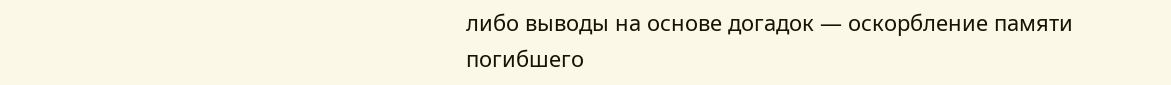либо выводы на основе догадок — оскорбление памяти погибшего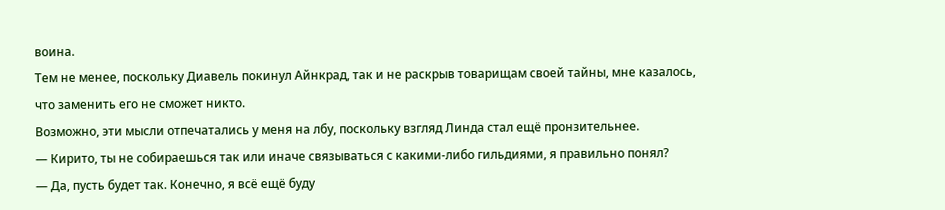воина.
Тем не менее, поскольку Диавель покинул Айнкрад, так и не раскрыв товарищам своей тайны, мне казалось, что заменить его не сможет никто.
Возможно, эти мысли отпечатались у меня на лбу, поскольку взгляд Линда стал ещё пронзительнее.
— Кирито, ты не собираешься так или иначе связываться с какими-либо гильдиями, я правильно понял?
— Да, пусть будет так. Конечно, я всё ещё буду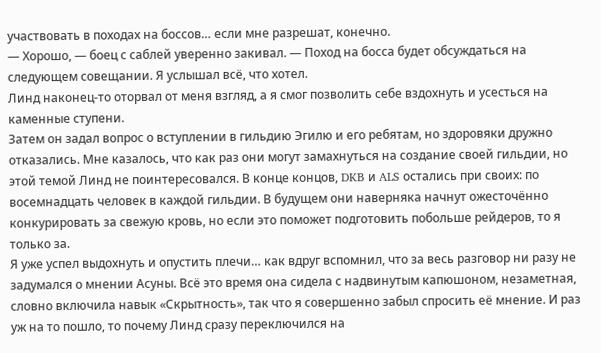участвовать в походах на боссов… если мне разрешат, конечно.
— Хорошо, — боец с саблей уверенно закивал. — Поход на босса будет обсуждаться на следующем совещании. Я услышал всё, что хотел.
Линд наконец-то оторвал от меня взгляд, а я смог позволить себе вздохнуть и усесться на каменные ступени.
Затем он задал вопрос о вступлении в гильдию Эгилю и его ребятам, но здоровяки дружно отказались. Мне казалось, что как раз они могут замахнуться на создание своей гильдии, но этой темой Линд не поинтересовался. В конце концов, DKB и ALS остались при своих: по восемнадцать человек в каждой гильдии. В будущем они наверняка начнут ожесточённо конкурировать за свежую кровь, но если это поможет подготовить побольше рейдеров, то я только за.
Я уже успел выдохнуть и опустить плечи… как вдруг вспомнил, что за весь разговор ни разу не задумался о мнении Асуны. Всё это время она сидела с надвинутым капюшоном, незаметная, словно включила навык «Скрытность», так что я совершенно забыл спросить её мнение. И раз уж на то пошло, то почему Линд сразу переключился на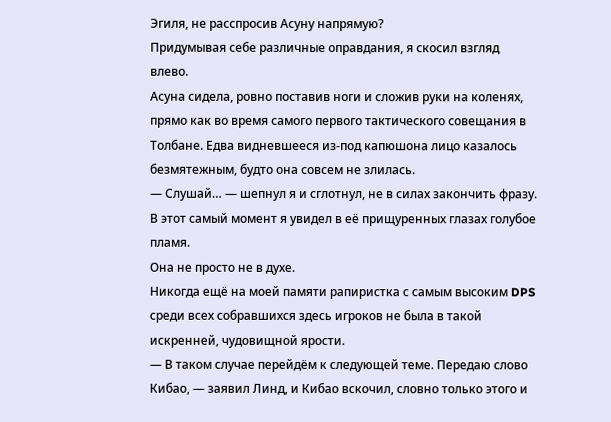Эгиля, не расспросив Асуну напрямую?
Придумывая себе различные оправдания, я скосил взгляд влево.
Асуна сидела, ровно поставив ноги и сложив руки на коленях, прямо как во время самого первого тактического совещания в Толбане. Едва видневшееся из-под капюшона лицо казалось безмятежным, будто она совсем не злилась.
— Слушай… — шепнул я и сглотнул, не в силах закончить фразу.
В этот самый момент я увидел в её прищуренных глазах голубое пламя.
Она не просто не в духе.
Никогда ещё на моей памяти рапиристка с самым высоким DPS среди всех собравшихся здесь игроков не была в такой искренней, чудовищной ярости.
— В таком случае перейдём к следующей теме. Передаю слово Кибао, — заявил Линд, и Кибао вскочил, словно только этого и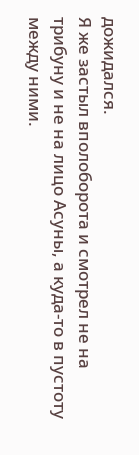дожидался.
Я же застыл вполоборота и смотрел не на трибуну и не на лицо Асуны, а куда-то в пустоту между ними.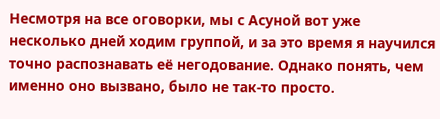Несмотря на все оговорки, мы с Асуной вот уже несколько дней ходим группой, и за это время я научился точно распознавать её негодование. Однако понять, чем именно оно вызвано, было не так-то просто.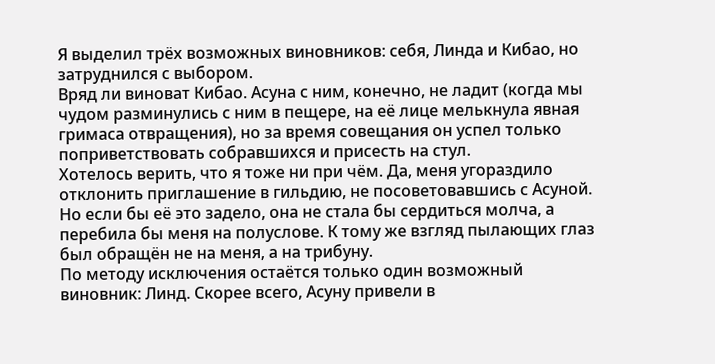Я выделил трёх возможных виновников: себя, Линда и Кибао, но затруднился с выбором.
Вряд ли виноват Кибао. Асуна с ним, конечно, не ладит (когда мы чудом разминулись с ним в пещере, на её лице мелькнула явная гримаса отвращения), но за время совещания он успел только поприветствовать собравшихся и присесть на стул.
Хотелось верить, что я тоже ни при чём. Да, меня угораздило отклонить приглашение в гильдию, не посоветовавшись с Асуной. Но если бы её это задело, она не стала бы сердиться молча, а перебила бы меня на полуслове. К тому же взгляд пылающих глаз был обращён не на меня, а на трибуну.
По методу исключения остаётся только один возможный виновник: Линд. Скорее всего, Асуну привели в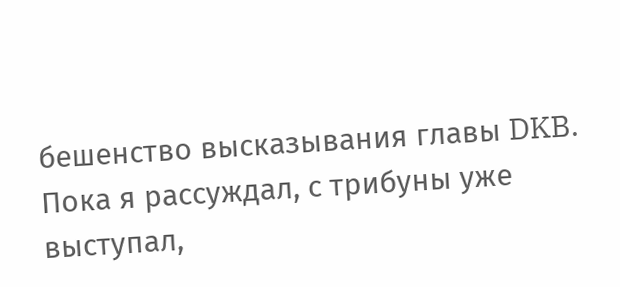бешенство высказывания главы DKB.
Пока я рассуждал, с трибуны уже выступал,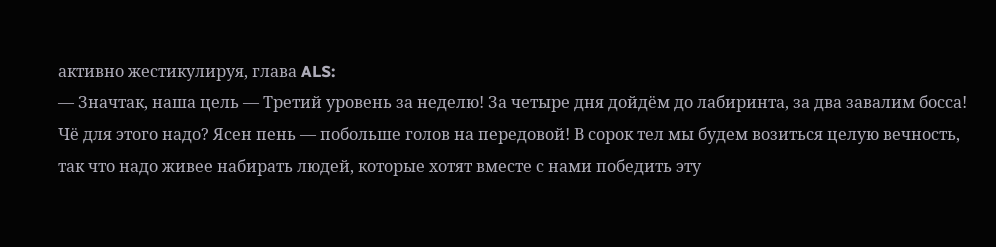активно жестикулируя, глава ALS:
— Значтак, наша цель — Третий уровень за неделю! За четыре дня дойдём до лабиринта, за два завалим босса! Чё для этого надо? Ясен пень — побольше голов на передовой! В сорок тел мы будем возиться целую вечность, так что надо живее набирать людей, которые хотят вместе с нами победить эту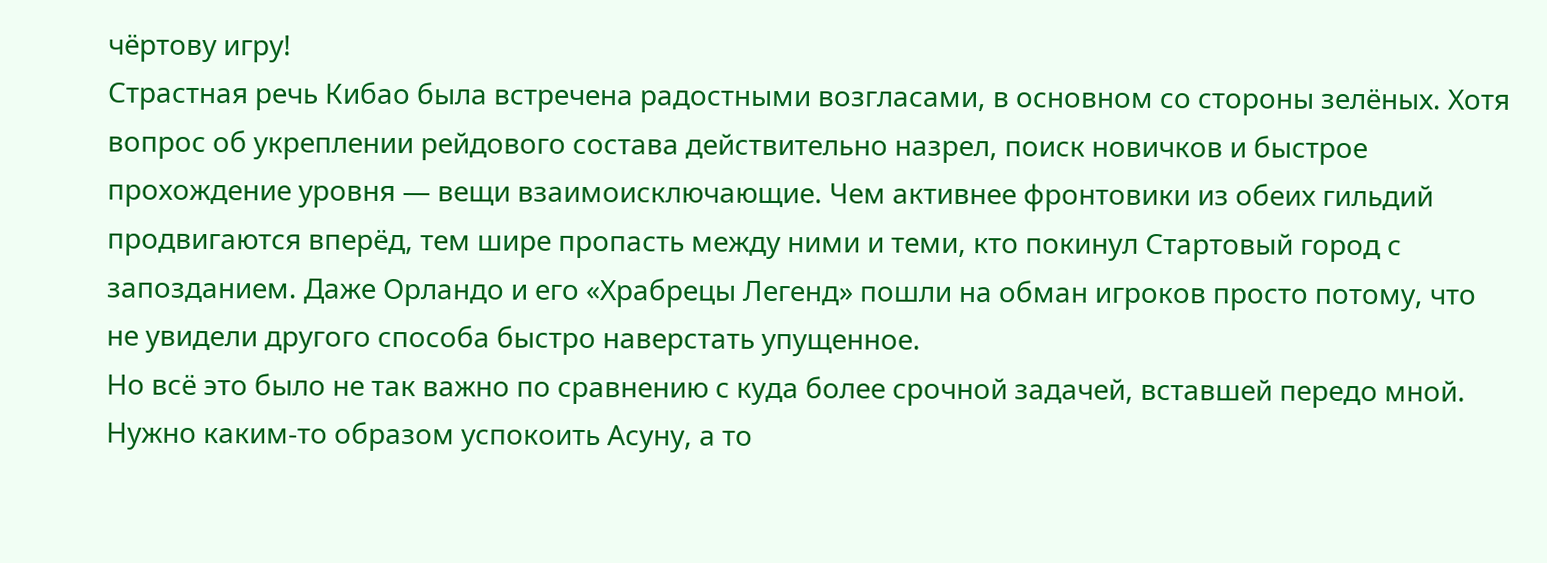чёртову игру!
Страстная речь Кибао была встречена радостными возгласами, в основном со стороны зелёных. Хотя вопрос об укреплении рейдового состава действительно назрел, поиск новичков и быстрое прохождение уровня — вещи взаимоисключающие. Чем активнее фронтовики из обеих гильдий продвигаются вперёд, тем шире пропасть между ними и теми, кто покинул Стартовый город с запозданием. Даже Орландо и его «Храбрецы Легенд» пошли на обман игроков просто потому, что не увидели другого способа быстро наверстать упущенное.
Но всё это было не так важно по сравнению с куда более срочной задачей, вставшей передо мной. Нужно каким-то образом успокоить Асуну, а то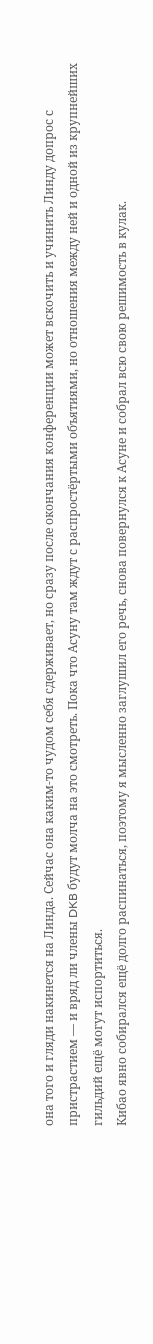она того и гляди накинется на Линда. Сейчас она каким-то чудом себя сдерживает, но сразу после окончания конференции может вскочить и учинить Линду допрос с пристрастием — и вряд ли члены DKB будут молча на это смотреть. Пока что Асуну там ждут с распростёртыми объятиями, но отношения между ней и одной из крупнейших гильдий ещё могут испортиться.
Кибао явно собирался ещё долго распинаться, поэтому я мысленно заглушил его речь, снова повернулся к Асуне и собрал всю свою решимость в кулак.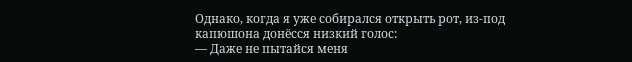Однако, когда я уже собирался открыть рот, из-под капюшона донёсся низкий голос:
— Даже не пытайся меня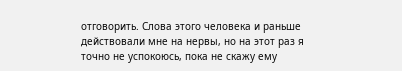отговорить. Слова этого человека и раньше действовали мне на нервы, но на этот раз я точно не успокоюсь, пока не скажу ему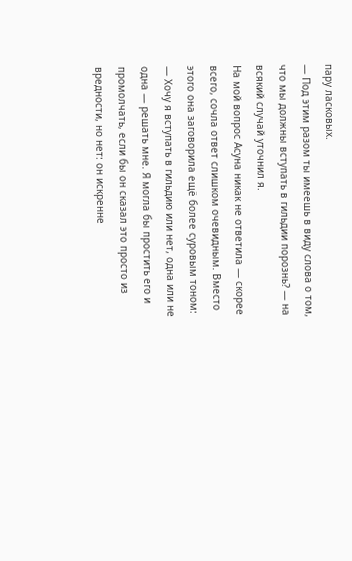пару ласковых.
— Под этим разом ты имеешь в виду слова о том, что мы должны вступать в гильдии порознь? — на всякий случай уточнил я.
На мой вопрос Асуна никак не ответила — скорее всего, сочла ответ слишком очевидным. Вместо этого она заговорила ещё более суровым тоном:
— Хочу я вступать в гильдию или нет, одна или не одна — решать мне. Я могла бы простить его и промолчать, если бы он сказал это просто из вредности, но нет: он искренне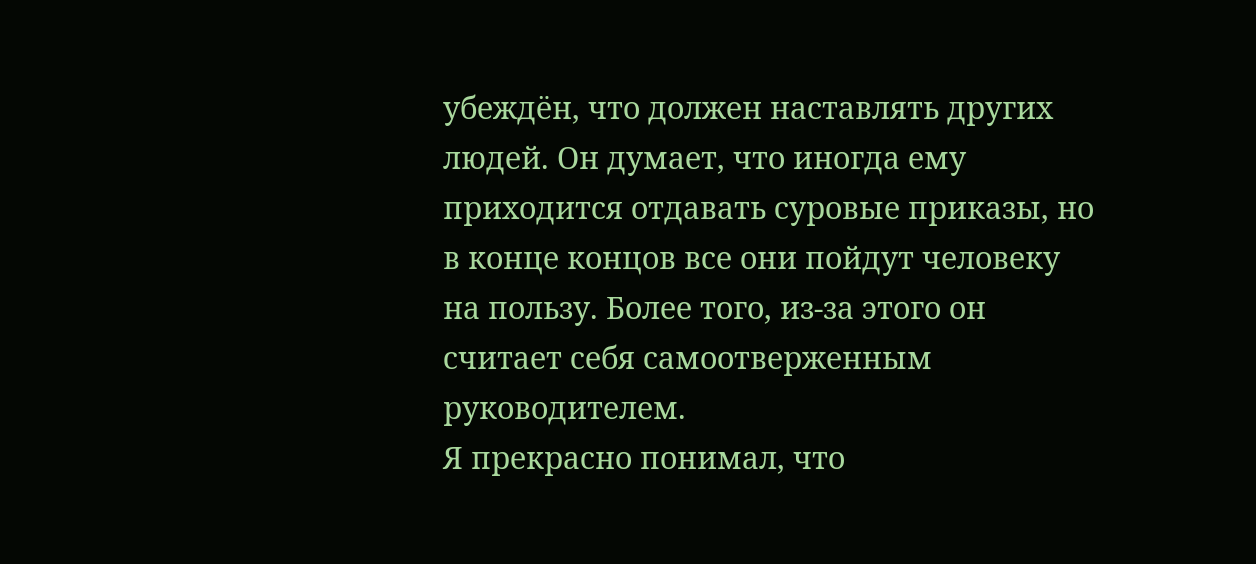убеждён, что должен наставлять других людей. Он думает, что иногда ему приходится отдавать суровые приказы, но в конце концов все они пойдут человеку на пользу. Более того, из-за этого он считает себя самоотверженным руководителем.
Я прекрасно понимал, что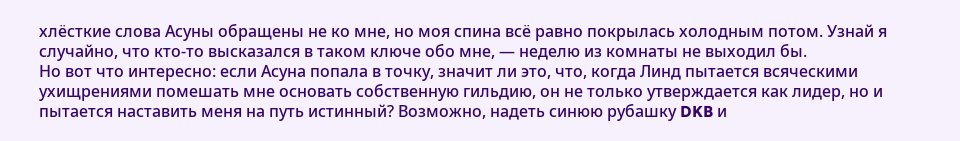хлёсткие слова Асуны обращены не ко мне, но моя спина всё равно покрылась холодным потом. Узнай я случайно, что кто-то высказался в таком ключе обо мне, — неделю из комнаты не выходил бы.
Но вот что интересно: если Асуна попала в точку, значит ли это, что, когда Линд пытается всяческими ухищрениями помешать мне основать собственную гильдию, он не только утверждается как лидер, но и пытается наставить меня на путь истинный? Возможно, надеть синюю рубашку DKB и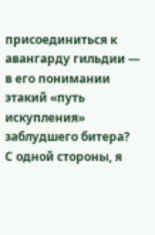присоединиться к авангарду гильдии — в его понимании этакий «путь искупления» заблудшего битера?
С одной стороны, я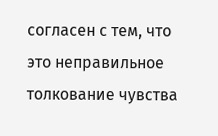согласен с тем, что это неправильное толкование чувства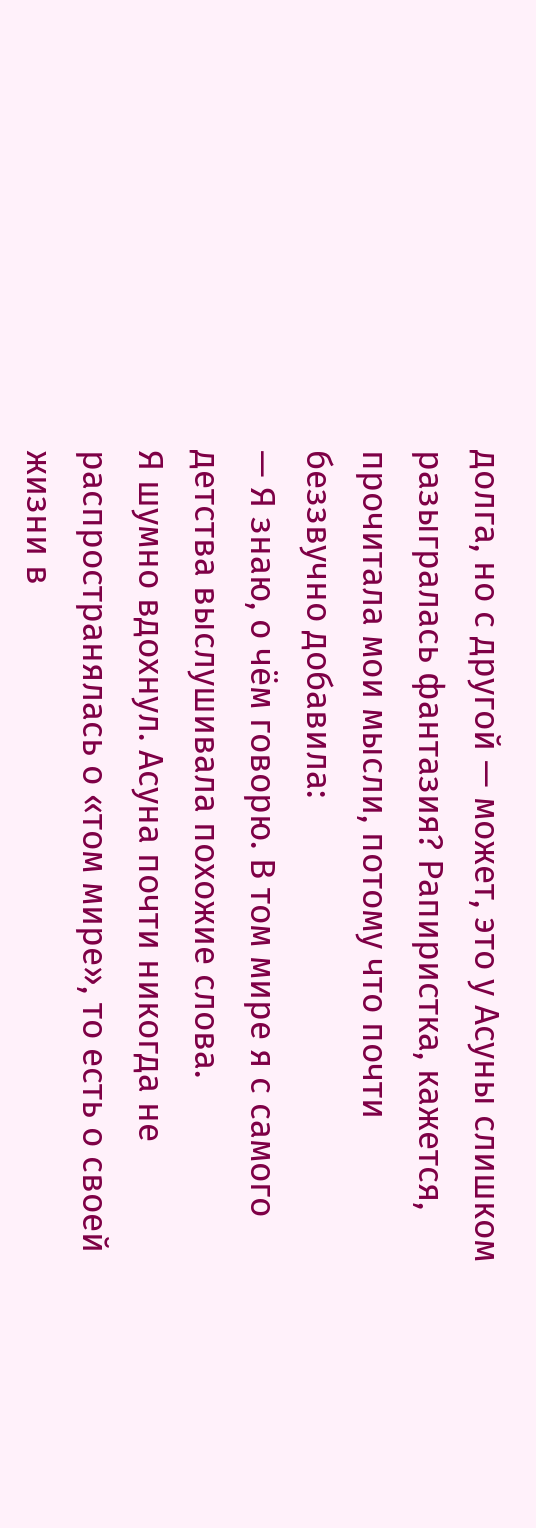долга, но с другой — может, это у Асуны слишком разыгралась фантазия? Рапиристка, кажется, прочитала мои мысли, потому что почти беззвучно добавила:
— Я знаю, о чём говорю. В том мире я с самого детства выслушивала похожие слова.
Я шумно вдохнул. Асуна почти никогда не распространялась о «том мире», то есть о своей жизни в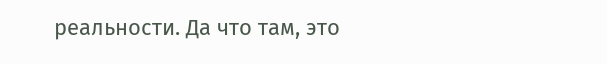реальности. Да что там, это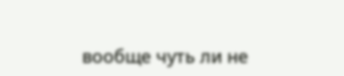вообще чуть ли не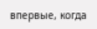впервые, когда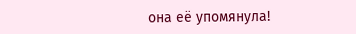она её упомянула!